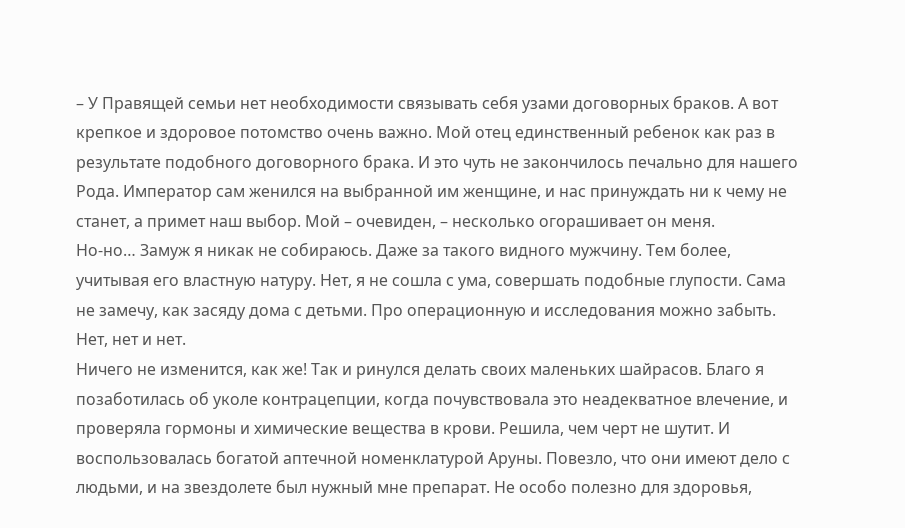– У Правящей семьи нет необходимости связывать себя узами договорных браков. А вот крепкое и здоровое потомство очень важно. Мой отец единственный ребенок как раз в результате подобного договорного брака. И это чуть не закончилось печально для нашего Рода. Император сам женился на выбранной им женщине, и нас принуждать ни к чему не станет, а примет наш выбор. Мой – очевиден, – несколько огорашивает он меня.
Но-но… Замуж я никак не собираюсь. Даже за такого видного мужчину. Тем более, учитывая его властную натуру. Нет, я не сошла с ума, совершать подобные глупости. Сама не замечу, как засяду дома с детьми. Про операционную и исследования можно забыть.
Нет, нет и нет.
Ничего не изменится, как же! Так и ринулся делать своих маленьких шайрасов. Благо я позаботилась об уколе контрацепции, когда почувствовала это неадекватное влечение, и проверяла гормоны и химические вещества в крови. Решила, чем черт не шутит. И воспользовалась богатой аптечной номенклатурой Аруны. Повезло, что они имеют дело с людьми, и на звездолете был нужный мне препарат. Не особо полезно для здоровья,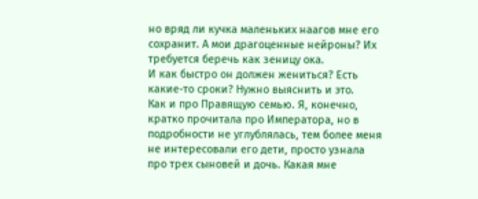но вряд ли кучка маленьких наагов мне его сохранит. А мои драгоценные нейроны? Их требуется беречь как зеницу ока.
И как быстро он должен жениться? Есть какие-то сроки? Нужно выяснить и это.
Как и про Правящую семью. Я, конечно, кратко прочитала про Императора, но в подробности не углублялась, тем более меня не интересовали его дети, просто узнала про трех сыновей и дочь. Какая мне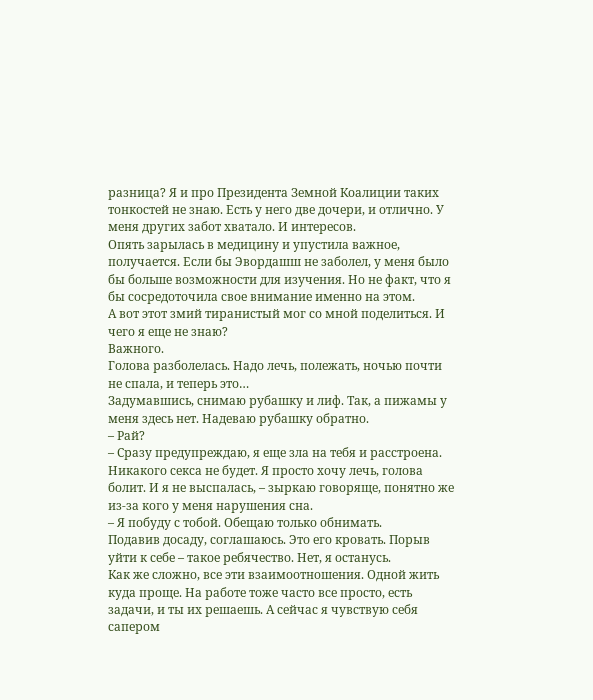разница? Я и про Президента Земной Коалиции таких тонкостей не знаю. Есть у него две дочери, и отлично. У меня других забот хватало. И интересов.
Опять зарылась в медицину и упустила важное, получается. Если бы Эвордашш не заболел, у меня было бы больше возможности для изучения. Но не факт, что я бы сосредоточила свое внимание именно на этом.
А вот этот змий тиранистый мог со мной поделиться. И чего я еще не знаю?
Важного.
Голова разболелась. Надо лечь, полежать, ночью почти не спала, и теперь это…
Задумавшись, снимаю рубашку и лиф. Так, а пижамы у меня здесь нет. Надеваю рубашку обратно.
– Рай?
– Сразу предупреждаю, я еще зла на тебя и расстроена. Никакого секса не будет. Я просто хочу лечь, голова болит. И я не выспалась, – зыркаю говоряще, понятно же из-за кого у меня нарушения сна.
– Я побуду с тобой. Обещаю только обнимать.
Подавив досаду, соглашаюсь. Это его кровать. Порыв уйти к себе – такое ребячество. Нет, я останусь.
Как же сложно, все эти взаимоотношения. Одной жить куда проще. На работе тоже часто все просто, есть задачи, и ты их решаешь. А сейчас я чувствую себя сапером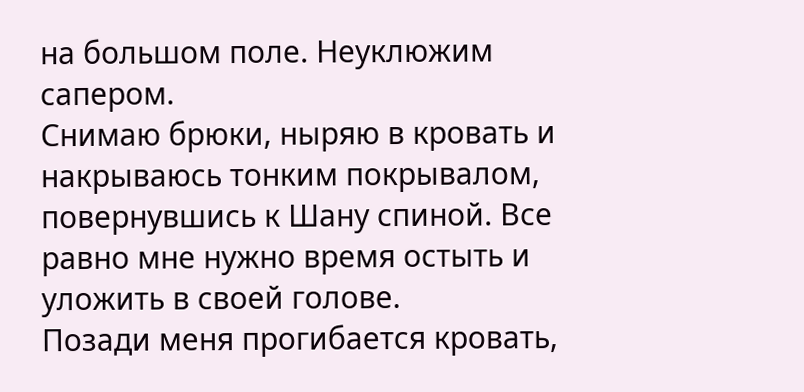на большом поле. Неуклюжим сапером.
Снимаю брюки, ныряю в кровать и накрываюсь тонким покрывалом, повернувшись к Шану спиной. Все равно мне нужно время остыть и уложить в своей голове.
Позади меня прогибается кровать,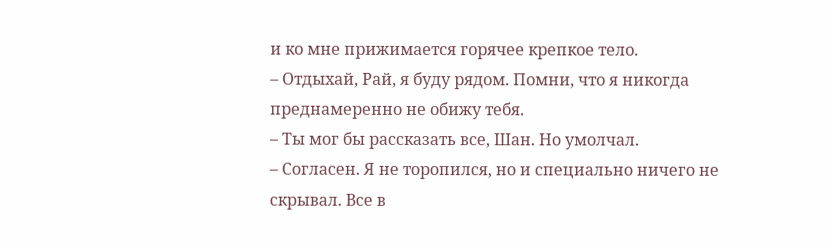и ко мне прижимается горячее крепкое тело.
– Отдыхай, Рай, я буду рядом. Помни, что я никогда преднамеренно не обижу тебя.
– Ты мог бы рассказать все, Шан. Но умолчал.
– Согласен. Я не торопился, но и специально ничего не скрывал. Все в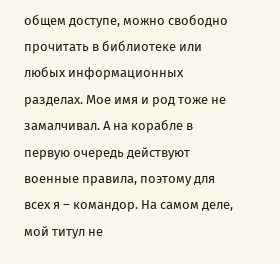общем доступе, можно свободно прочитать в библиотеке или любых информационных разделах. Мое имя и род тоже не замалчивал. А на корабле в первую очередь действуют военные правила, поэтому для всех я – командор. На самом деле, мой титул не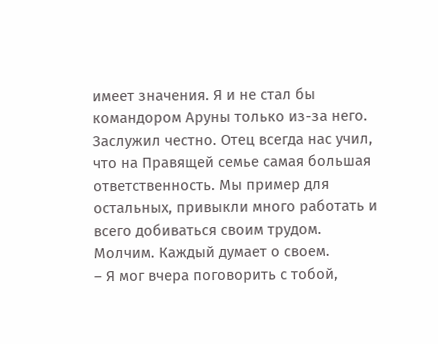имеет значения. Я и не стал бы командором Аруны только из-за него. Заслужил честно. Отец всегда нас учил, что на Правящей семье самая большая ответственность. Мы пример для остальных, привыкли много работать и всего добиваться своим трудом.
Молчим. Каждый думает о своем.
– Я мог вчера поговорить с тобой,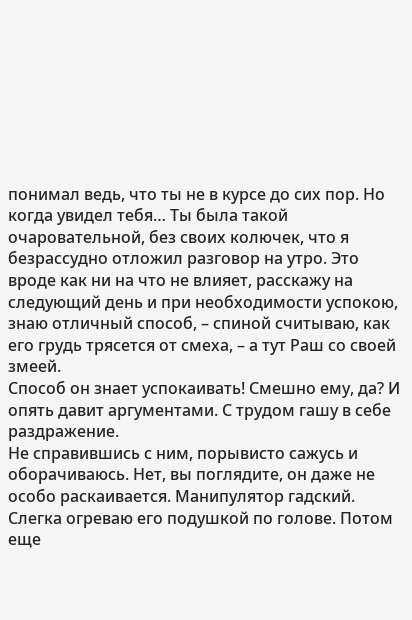понимал ведь, что ты не в курсе до сих пор. Но когда увидел тебя… Ты была такой очаровательной, без своих колючек, что я безрассудно отложил разговор на утро. Это вроде как ни на что не влияет, расскажу на следующий день и при необходимости успокою, знаю отличный способ, – спиной считываю, как его грудь трясется от смеха, – а тут Раш со своей змеей.
Способ он знает успокаивать! Смешно ему, да? И опять давит аргументами. С трудом гашу в себе раздражение.
Не справившись с ним, порывисто сажусь и оборачиваюсь. Нет, вы поглядите, он даже не особо раскаивается. Манипулятор гадский.
Слегка огреваю его подушкой по голове. Потом еще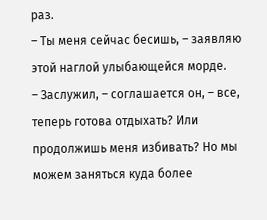раз.
– Ты меня сейчас бесишь, – заявляю этой наглой улыбающейся морде.
– Заслужил, – соглашается он, – все, теперь готова отдыхать? Или продолжишь меня избивать? Но мы можем заняться куда более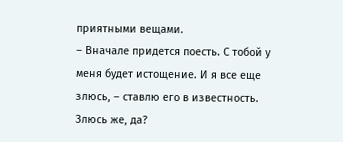приятными вещами.
– Вначале придется поесть. С тобой у меня будет истощение. И я все еще злюсь, – ставлю его в известность.
Злюсь же, да?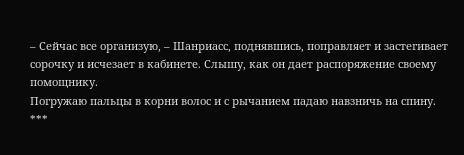– Сейчас все организую, – Шанриасс, поднявшись, поправляет и застегивает сорочку и исчезает в кабинете. Слышу, как он дает распоряжение своему помощнику.
Погружаю пальцы в корни волос и с рычанием падаю навзничь на спину.
***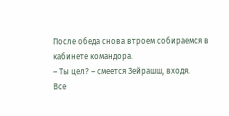После обеда снова втроем собираемся в кабинете командора.
– Ты цел? – смеется Зейрашш, входя.
Все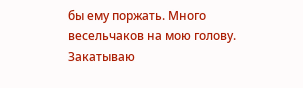бы ему поржать. Много весельчаков на мою голову.
Закатываю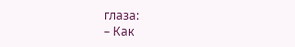глаза:
– Как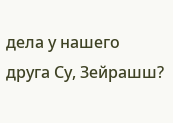дела у нашего друга Су, Зейрашш?